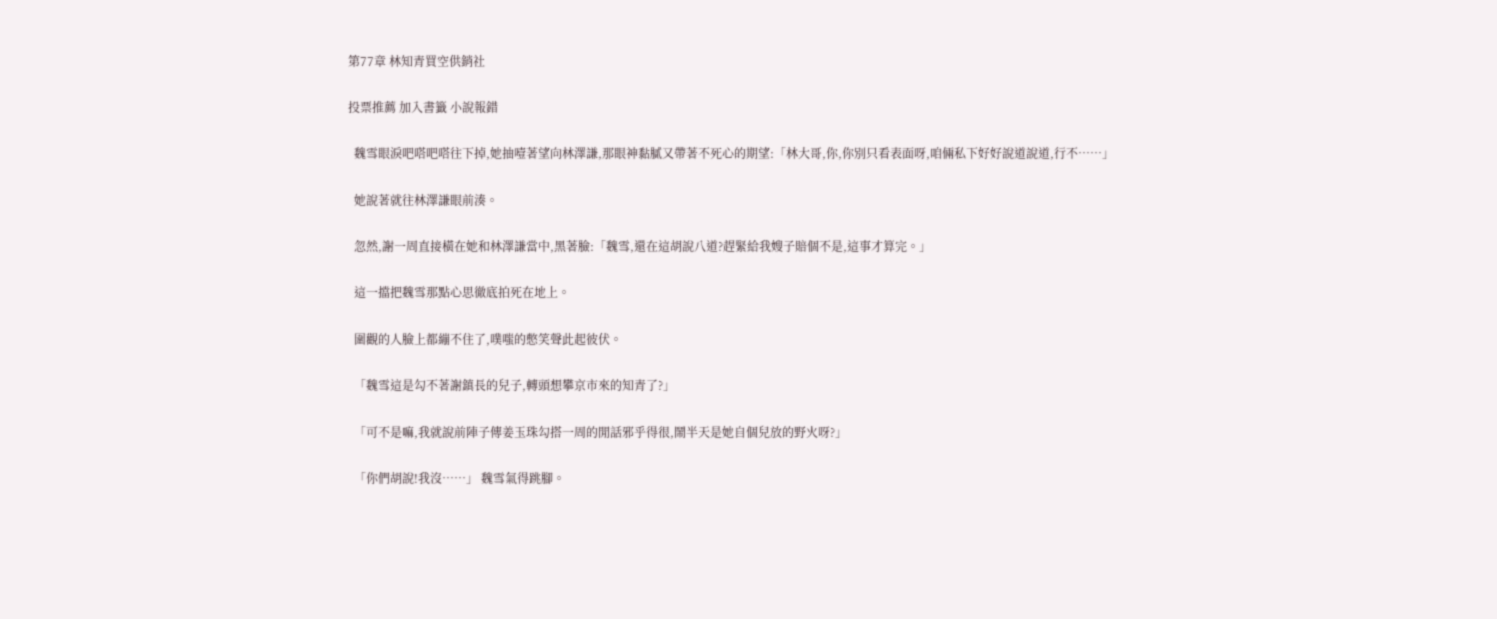第77章 林知青買空供銷社

投票推薦 加入書籤 小說報錯

  魏雪眼淚吧嗒吧嗒往下掉,她抽噎著望向林澤謙,那眼神黏膩又帶著不死心的期望:「林大哥,你,你別只看表面呀,咱倆私下好好說道說道,行不……」

  她說著就往林澤謙眼前湊。

  忽然,謝一周直接橫在她和林澤謙當中,黑著臉:「魏雪,還在這胡說八道?趕緊給我嫂子賠個不是,這事才算完。」

  這一擋把魏雪那點心思徹底拍死在地上。

  圍觀的人臉上都繃不住了,噗嗤的憋笑聲此起彼伏。

  「魏雪這是勾不著謝鎮長的兒子,轉頭想攀京市來的知青了?」

  「可不是嘛,我就說前陣子傳姜玉珠勾搭一周的閒話邪乎得很,鬧半天是她自個兒放的野火呀?」

  「你們胡說!我沒……」 魏雪氣得跳腳。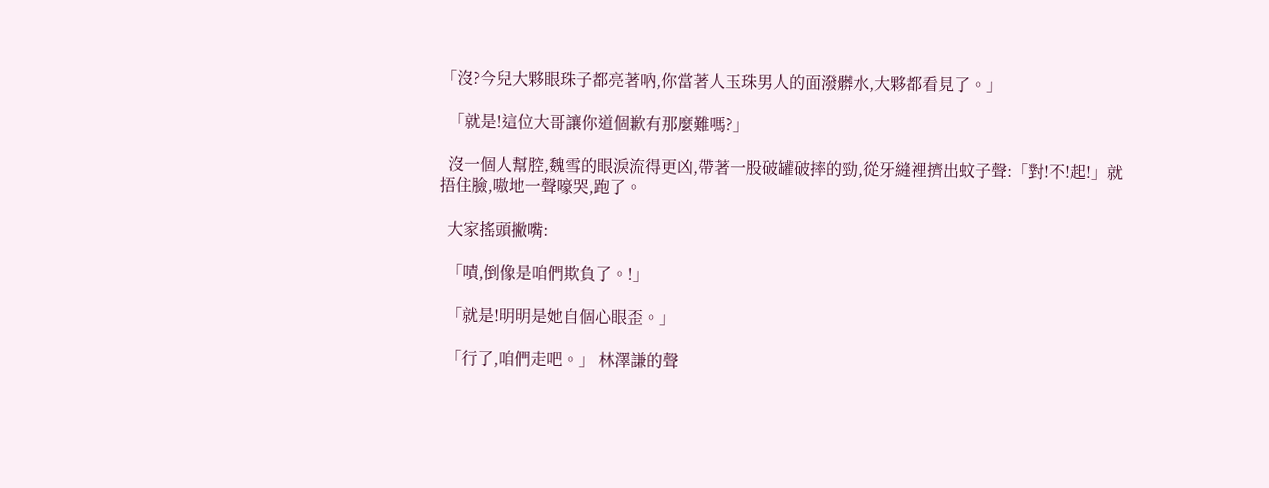「沒?今兒大夥眼珠子都亮著吶,你當著人玉珠男人的面潑髒水,大夥都看見了。」

  「就是!這位大哥讓你道個歉有那麼難嗎?」

  沒一個人幫腔,魏雪的眼淚流得更凶,帶著一股破罐破摔的勁,從牙縫裡擠出蚊子聲:「對!不!起!」就捂住臉,嗷地一聲嚎哭,跑了。

  大家搖頭撇嘴:

  「嘖,倒像是咱們欺負了。!」

  「就是!明明是她自個心眼歪。」

  「行了,咱們走吧。」 林澤謙的聲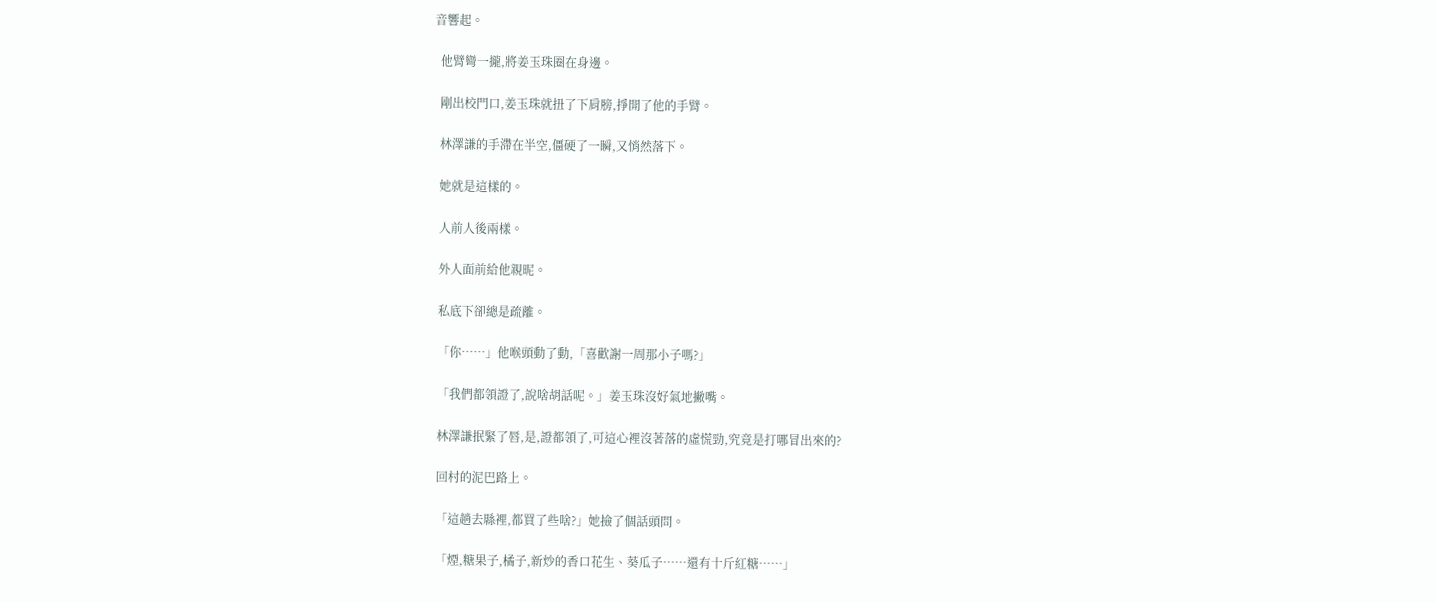音響起。

  他臂彎一攏,將姜玉珠圈在身邊。

  剛出校門口,姜玉珠就扭了下肩膀,掙開了他的手臂。

  林澤謙的手滯在半空,僵硬了一瞬,又悄然落下。

  她就是這樣的。

  人前人後兩樣。

  外人面前給他親昵。

  私底下卻總是疏離。

  「你……」他喉頭動了動,「喜歡謝一周那小子嗎?」

  「我們都領證了,說啥胡話呢。」姜玉珠沒好氣地撇嘴。

  林澤謙抿緊了唇,是,證都領了,可這心裡沒著落的虛慌勁,究竟是打哪冒出來的?

  回村的泥巴路上。

  「這趟去縣裡,都買了些啥?」她撿了個話頭問。

  「煙,糖果子,橘子,新炒的香口花生、葵瓜子……還有十斤紅糖……」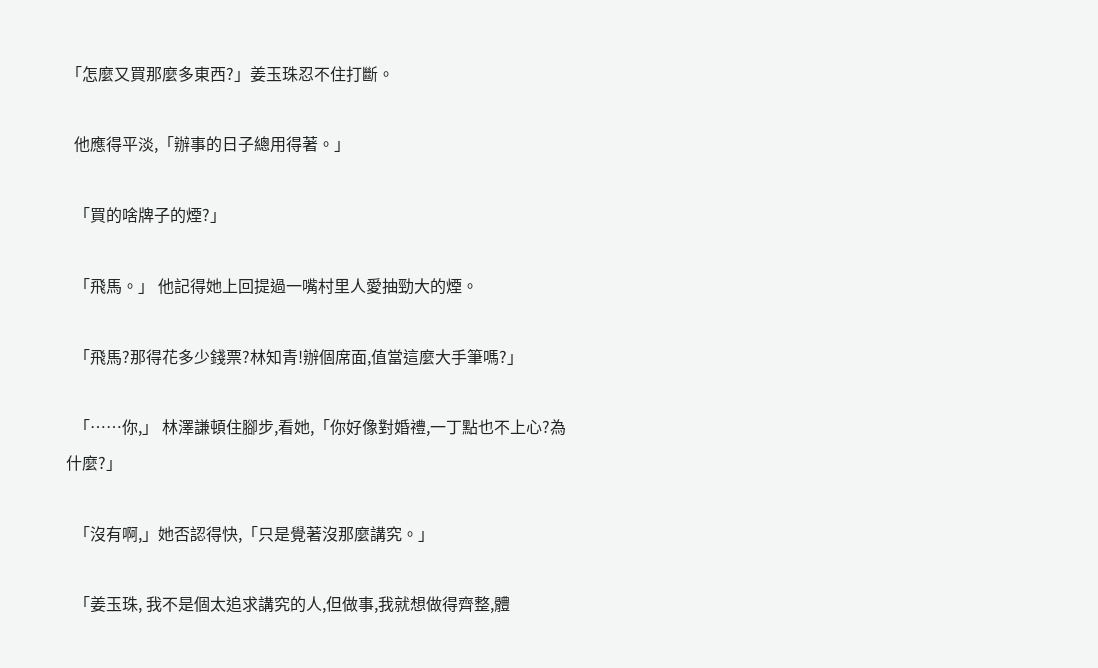「怎麼又買那麼多東西?」姜玉珠忍不住打斷。

  他應得平淡,「辦事的日子總用得著。」

  「買的啥牌子的煙?」

  「飛馬。」 他記得她上回提過一嘴村里人愛抽勁大的煙。

  「飛馬?那得花多少錢票?林知青!辦個席面,值當這麼大手筆嗎?」

  「……你,」 林澤謙頓住腳步,看她,「你好像對婚禮,一丁點也不上心?為什麼?」

  「沒有啊,」她否認得快,「只是覺著沒那麼講究。」

  「姜玉珠, 我不是個太追求講究的人,但做事,我就想做得齊整,體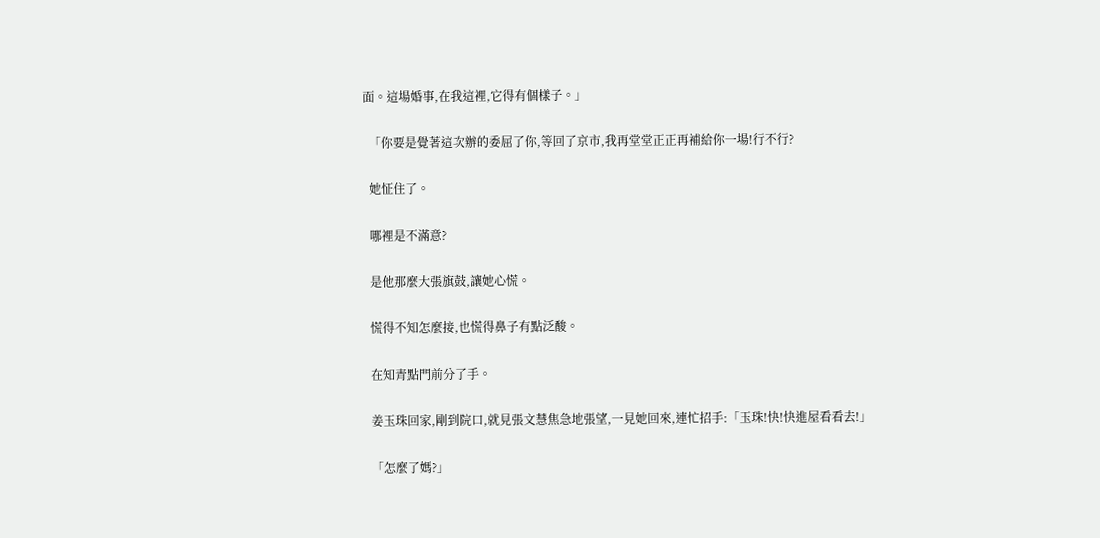面。這場婚事,在我這裡,它得有個樣子。」

  「你要是覺著這次辦的委屈了你,等回了京市,我再堂堂正正再補給你一場!行不行?

  她怔住了。

  哪裡是不滿意?

  是他那麼大張旗鼓,讓她心慌。

  慌得不知怎麼接,也慌得鼻子有點泛酸。

  在知青點門前分了手。

  姜玉珠回家,剛到院口,就見張文慧焦急地張望,一見她回來,連忙招手:「玉珠!快!快進屋看看去!」

  「怎麼了媽?」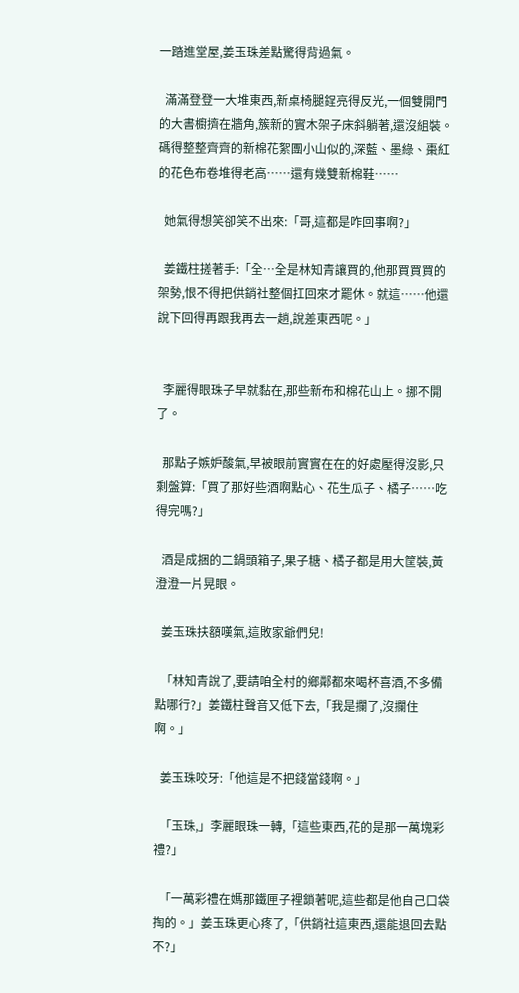一踏進堂屋,姜玉珠差點驚得背過氣。

  滿滿登登一大堆東西,新桌椅腿鋥亮得反光,一個雙開門的大書櫥擠在牆角,簇新的實木架子床斜躺著,還沒組裝。碼得整整齊齊的新棉花絮團小山似的,深藍、墨綠、棗紅的花色布卷堆得老高……還有幾雙新棉鞋……

  她氣得想笑卻笑不出來:「哥,這都是咋回事啊?」

  姜鐵柱搓著手:「全…全是林知青讓買的,他那買買買的架勢,恨不得把供銷社整個扛回來才罷休。就這……他還說下回得再跟我再去一趟,說差東西呢。」


  李麗得眼珠子早就黏在,那些新布和棉花山上。挪不開了。

  那點子嫉妒酸氣,早被眼前實實在在的好處壓得沒影,只剩盤算:「買了那好些酒啊點心、花生瓜子、橘子……吃得完嗎?」

  酒是成捆的二鍋頭箱子,果子糖、橘子都是用大筐裝,黃澄澄一片晃眼。

  姜玉珠扶額嘆氣,這敗家爺們兒!

  「林知青說了,要請咱全村的鄉鄰都來喝杯喜酒,不多備點哪行?」姜鐵柱聲音又低下去,「我是攔了,沒攔住啊。」

  姜玉珠咬牙:「他這是不把錢當錢啊。」

  「玉珠,」李麗眼珠一轉,「這些東西,花的是那一萬塊彩禮?」

  「一萬彩禮在媽那鐵匣子裡鎖著呢,這些都是他自己口袋掏的。」姜玉珠更心疼了,「供銷社這東西,還能退回去點不?」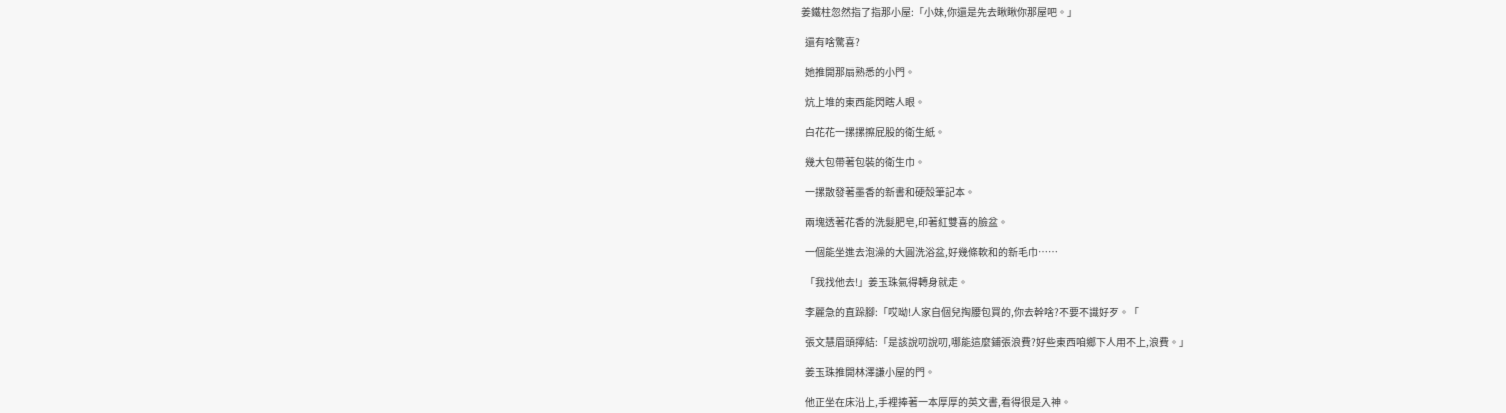姜鐵柱忽然指了指那小屋:「小妹,你還是先去瞅瞅你那屋吧。」

  還有啥驚喜?

  她推開那扇熟悉的小門。

  炕上堆的東西能閃瞎人眼。

  白花花一摞摞擦屁股的衛生紙。

  幾大包帶著包裝的衛生巾。

  一摞散發著墨香的新書和硬殼筆記本。

  兩塊透著花香的洗髮肥皂,印著紅雙喜的臉盆。

  一個能坐進去泡澡的大圓洗浴盆,好幾條軟和的新毛巾……

  「我找他去!」姜玉珠氣得轉身就走。

  李麗急的直跺腳:「哎呦!人家自個兒掏腰包買的,你去幹啥?不要不識好歹。「

  張文慧眉頭擰結:「是該說叨說叨,哪能這麼鋪張浪費?好些東西咱鄉下人用不上,浪費。」

  姜玉珠推開林澤謙小屋的門。

  他正坐在床沿上,手裡捧著一本厚厚的英文書,看得很是入神。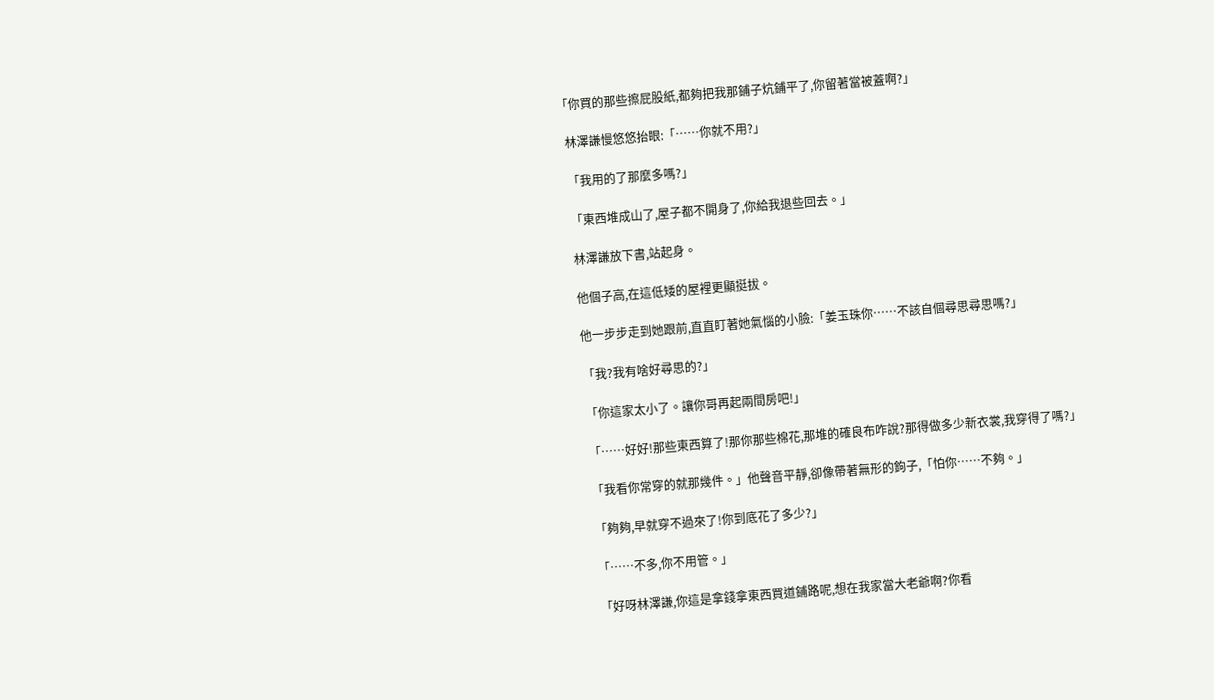「你買的那些擦屁股紙,都夠把我那鋪子炕鋪平了,你留著當被蓋啊?」

  林澤謙慢悠悠抬眼:「……你就不用?」

  「我用的了那麼多嗎?」

  「東西堆成山了,屋子都不開身了,你給我退些回去。」

  林澤謙放下書,站起身。

  他個子高,在這低矮的屋裡更顯挺拔。

  他一步步走到她跟前,直直盯著她氣惱的小臉:「姜玉珠你……不該自個尋思尋思嗎?」

  「我?我有啥好尋思的?」

  「你這家太小了。讓你哥再起兩間房吧!」

  「……好好!那些東西算了!那你那些棉花,那堆的確良布咋說?那得做多少新衣裳,我穿得了嗎?」

  「我看你常穿的就那幾件。」他聲音平靜,卻像帶著無形的鉤子,「怕你……不夠。」

  「夠夠,早就穿不過來了!你到底花了多少?」

  「……不多,你不用管。」

  「好呀林澤謙,你這是拿錢拿東西買道鋪路呢,想在我家當大老爺啊?你看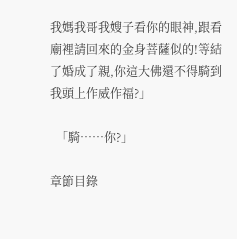我媽我哥我嫂子看你的眼神,跟看廟裡請回來的金身菩薩似的!等結了婚成了親,你這大佛還不得騎到我頭上作威作福?」

  「騎……你?」

章節目錄